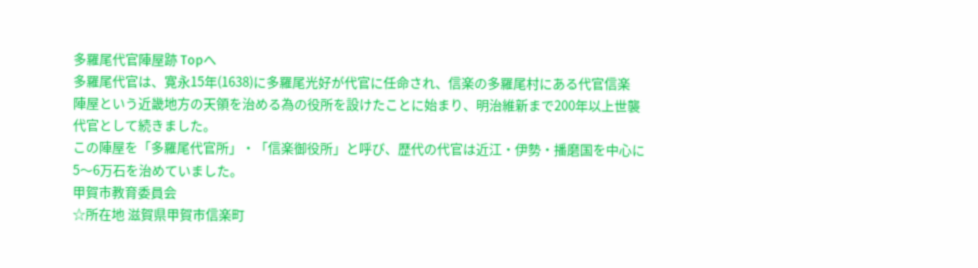多羅尾代官陣屋跡 Topへ
多羅尾代官は、寛永15年(1638)に多羅尾光好が代官に任命され、信楽の多羅尾村にある代官信楽
陣屋という近畿地方の天領を治める為の役所を設けたことに始まり、明治維新まで200年以上世襲
代官として続きました。
この陣屋を「多羅尾代官所」・「信楽御役所」と呼び、歴代の代官は近江・伊勢・播磨国を中心に
5〜6万石を治めていました。
甲賀市教育委員会
☆所在地 滋賀県甲賀市信楽町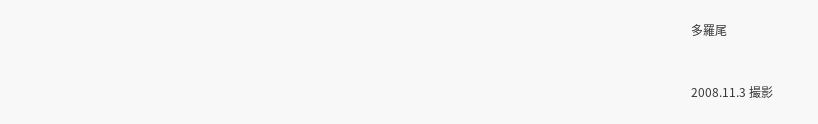多羅尾


2008.11.3 撮影